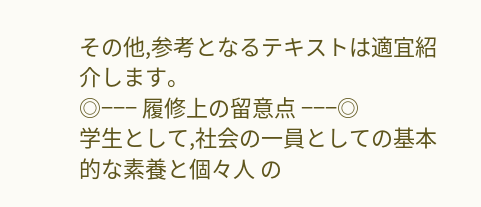その他,参考となるテキストは適宜紹介します。
◎−−− 履修上の留意点 −−−◎
学生として,社会の一員としての基本的な素養と個々人 の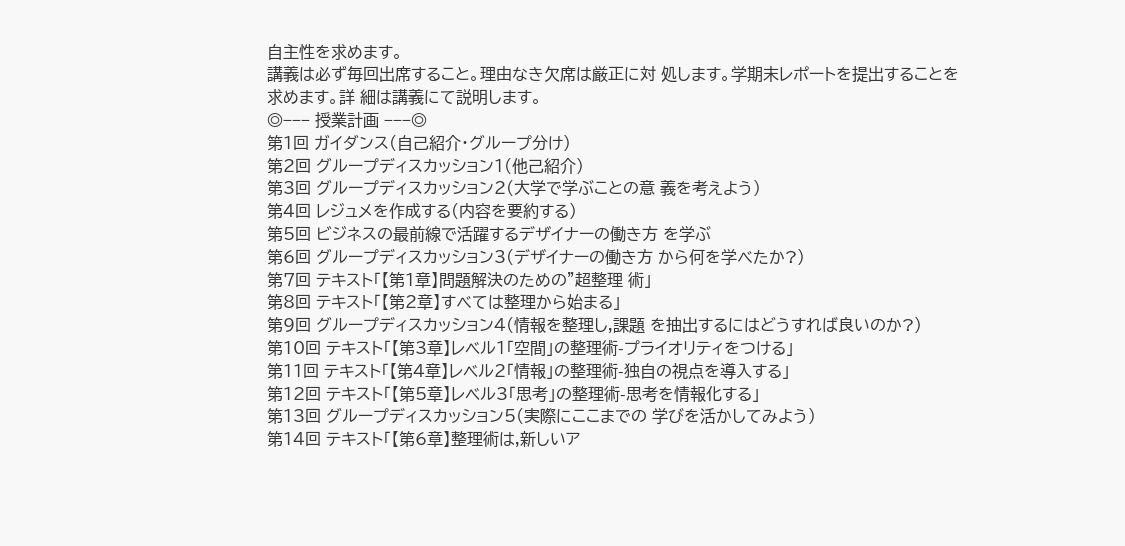自主性を求めます。
講義は必ず毎回出席すること。理由なき欠席は厳正に対 処します。学期末レポートを提出することを求めます。詳 細は講義にて説明します。
◎−−− 授業計画 −−−◎
第1回 ガイダンス(自己紹介・グループ分け)
第2回 グループディスカッション1(他己紹介)
第3回 グループディスカッション2(大学で学ぶことの意 義を考えよう)
第4回 レジュメを作成する(内容を要約する)
第5回 ビジネスの最前線で活躍するデザイナーの働き方 を学ぶ
第6回 グループディスカッション3(デザイナーの働き方 から何を学べたか?)
第7回 テキスト「【第1章】問題解決のための"超整理 術」
第8回 テキスト「【第2章】すべては整理から始まる」
第9回 グループディスカッション4(情報を整理し,課題 を抽出するにはどうすれば良いのか?)
第10回 テキスト「【第3章】レベル1「空間」の整理術-プライオリティをつける」
第11回 テキスト「【第4章】レベル2「情報」の整理術-独自の視点を導入する」
第12回 テキスト「【第5章】レベル3「思考」の整理術-思考を情報化する」
第13回 グループディスカッション5(実際にここまでの 学びを活かしてみよう)
第14回 テキスト「【第6章】整理術は,新しいア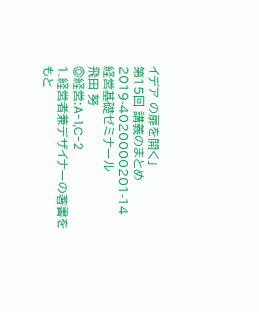イデア の扉を開く」
第15回 講義のまとめ
2019-4020000201-14 経営基礎ゼミナール
飛田 努
◎経営:A-1,C-2
1.経営者兼デザイナーの著書をもと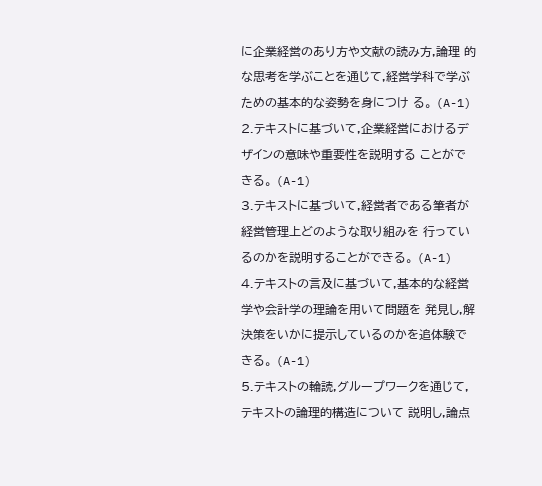に企業経営のあり方や文献の読み方,論理 的な思考を学ぶことを通じて,経営学科で学ぶための基本的な姿勢を身につけ る。 (A-1)
2.テキストに基づいて,企業経営におけるデザインの意味や重要性を説明する ことができる。 (A-1)
3.テキストに基づいて,経営者である筆者が経営管理上どのような取り組みを 行っているのかを説明することができる。 (A-1)
4.テキストの言及に基づいて,基本的な経営学や会計学の理論を用いて問題を 発見し,解決策をいかに提示しているのかを追体験できる。 (A-1)
5.テキストの輪読,グループワークを通じて,テキストの論理的構造について 説明し,論点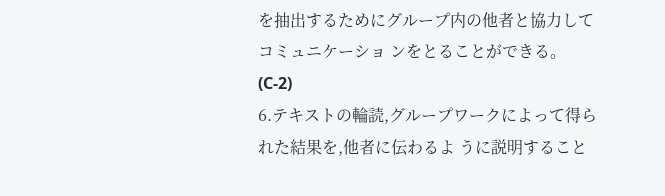を抽出するためにグループ内の他者と協力してコミュニケーショ ンをとることができる。 (C-2)
6.テキストの輪読,グループワークによって得られた結果を,他者に伝わるよ うに説明すること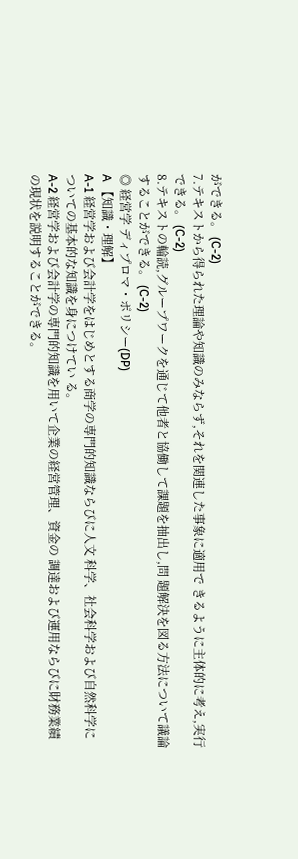ができる。 (C-2)
7.テキストから得られた理論や知識のみならず,それを関連した事象に適用で きるように主体的に考え,実行できる。 (C-2)
8.テキストの輪読,グループワークを通じて他者と協働して課題を抽出し,問 題解決を図る方法について議論することができる。 (C-2)
◎ 経営学 ディプロマ・ポリシー(DP)
A 【知識・理解】
A-1 経営学および会計学をはじめとする商学の専門的知識ならびに人文 科学、社会科学および自然科学についての基本的な知識を身につけてい る。
A-2 経営学および会計学の専門的知識を用いて企業の経営管理、資金の 調達および運用ならびに財務業績の現状を説明することができる。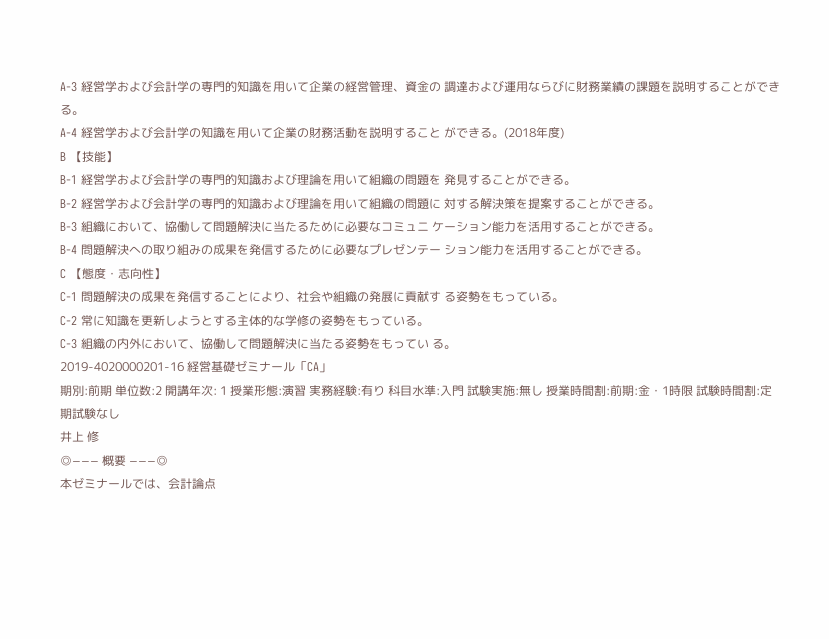A-3 経営学および会計学の専門的知識を用いて企業の経営管理、資金の 調達および運用ならびに財務業績の課題を説明することができる。
A-4 経営学および会計学の知識を用いて企業の財務活動を説明すること ができる。(2018年度)
B 【技能】
B-1 経営学および会計学の専門的知識および理論を用いて組織の問題を 発見することができる。
B-2 経営学および会計学の専門的知識および理論を用いて組織の問題に 対する解決策を提案することができる。
B-3 組織において、協働して問題解決に当たるために必要なコミュニ ケーション能力を活用することができる。
B-4 問題解決への取り組みの成果を発信するために必要なプレゼンテー ション能力を活用することができる。
C 【態度・志向性】
C-1 問題解決の成果を発信することにより、社会や組織の発展に貢献す る姿勢をもっている。
C-2 常に知識を更新しようとする主体的な学修の姿勢をもっている。
C-3 組織の内外において、協働して問題解決に当たる姿勢をもってい る。
2019-4020000201-16 経営基礎ゼミナール「CA」
期別:前期 単位数:2 開講年次: 1 授業形態:演習 実務経験:有り 科目水準:入門 試験実施:無し 授業時間割:前期:金・1時限 試験時間割:定期試験なし
井上 修
◎−−− 概要 −−−◎
本ゼミナールでは、会計論点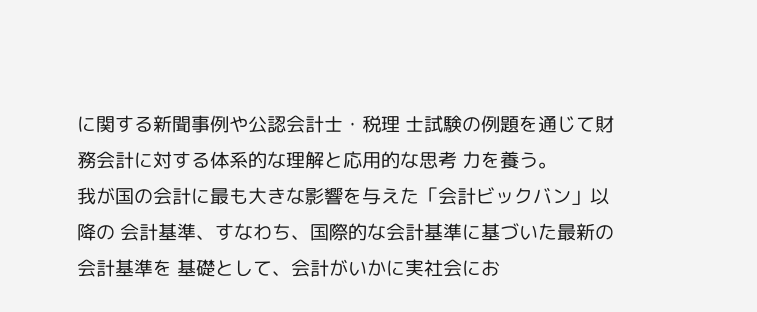に関する新聞事例や公認会計士・税理 士試験の例題を通じて財務会計に対する体系的な理解と応用的な思考 力を養う。
我が国の会計に最も大きな影響を与えた「会計ビックバン」以降の 会計基準、すなわち、国際的な会計基準に基づいた最新の会計基準を 基礎として、会計がいかに実社会にお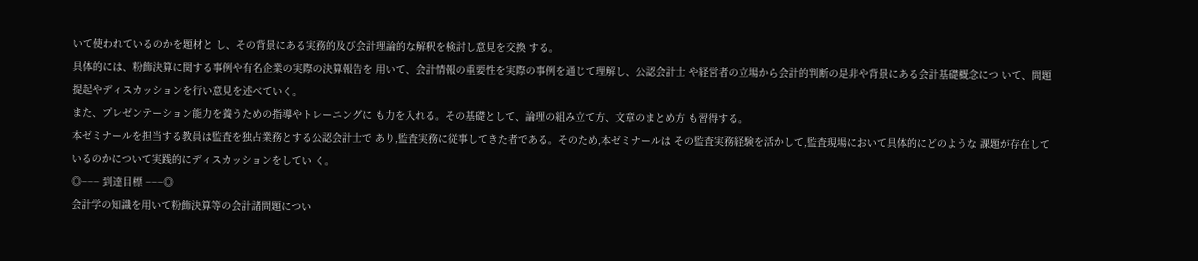いて使われているのかを題材と し、その背景にある実務的及び会計理論的な解釈を検討し意見を交換 する。
具体的には、粉飾決算に関する事例や有名企業の実際の決算報告を 用いて、会計情報の重要性を実際の事例を通じて理解し、公認会計士 や経営者の立場から会計的判断の是非や背景にある会計基礎概念につ いて、問題提起やディスカッションを行い意見を述べていく。
また、プレゼンテーション能力を養うための指導やトレーニングに も力を入れる。その基礎として、論理の組み立て方、文章のまとめ方 も習得する。
本ゼミナールを担当する教員は監査を独占業務とする公認会計士で あり,監査実務に従事してきた者である。そのため,本ゼミナールは その監査実務経験を活かして,監査現場において具体的にどのような 課題が存在しているのかについて実践的にディスカッションをしてい く。
◎−−− 到達目標 −−−◎
会計学の知識を用いて粉飾決算等の会計諸問題につい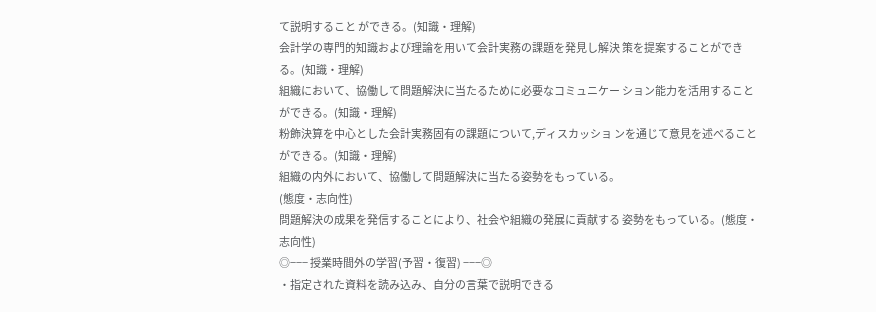て説明すること ができる。(知識・理解)
会計学の専門的知識および理論を用いて会計実務の課題を発見し解決 策を提案することができる。(知識・理解)
組織において、協働して問題解決に当たるために必要なコミュニケー ション能力を活用することができる。(知識・理解)
粉飾決算を中心とした会計実務固有の課題について,ディスカッショ ンを通じて意見を述べることができる。(知識・理解)
組織の内外において、協働して問題解決に当たる姿勢をもっている。
(態度・志向性)
問題解決の成果を発信することにより、社会や組織の発展に貢献する 姿勢をもっている。(態度・志向性)
◎−−− 授業時間外の学習(予習・復習) −−−◎
・指定された資料を読み込み、自分の言葉で説明できる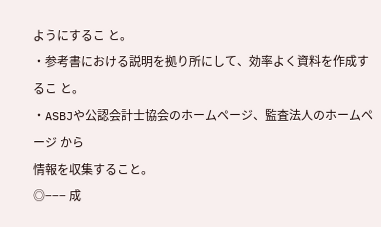ようにするこ と。
・参考書における説明を拠り所にして、効率よく資料を作成するこ と。
・ASBJや公認会計士協会のホームページ、監査法人のホームページ から
情報を収集すること。
◎−−− 成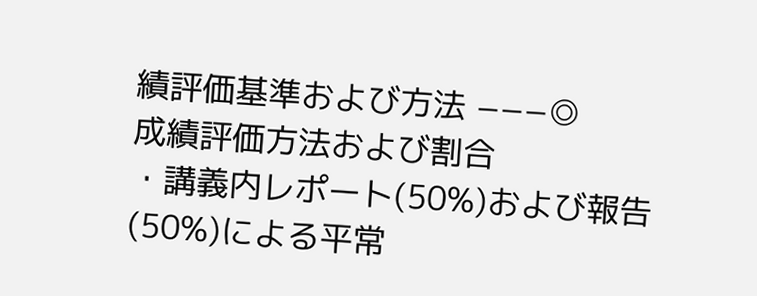績評価基準および方法 −−−◎
成績評価方法および割合
・講義内レポート(50%)および報告(50%)による平常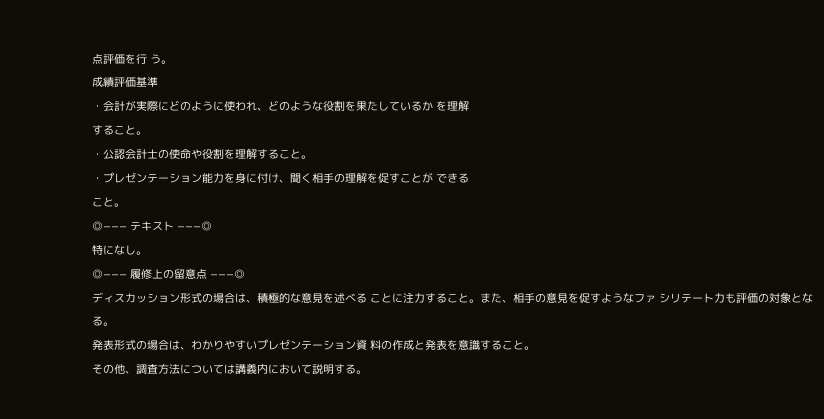点評価を行 う。
成績評価基準
・会計が実際にどのように使われ、どのような役割を果たしているか を理解
すること。
・公認会計士の使命や役割を理解すること。
・プレゼンテーション能力を身に付け、聞く相手の理解を促すことが できる
こと。
◎−−− テキスト −−−◎
特になし。
◎−−− 履修上の留意点 −−−◎
ディスカッション形式の場合は、積極的な意見を述べる ことに注力すること。また、相手の意見を促すようなファ シリテート力も評価の対象となる。
発表形式の場合は、わかりやすいプレゼンテーション資 料の作成と発表を意識すること。
その他、調査方法については講義内において説明する。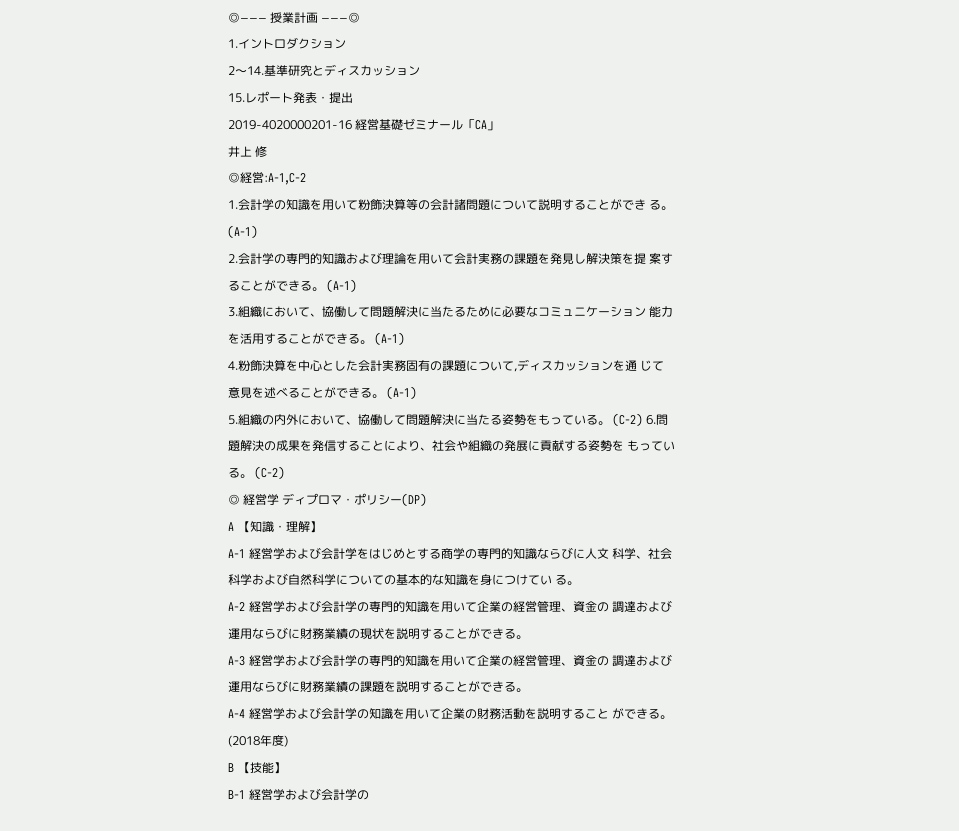◎−−− 授業計画 −−−◎
1.イントロダクション
2〜14.基準研究とディスカッション
15.レポート発表・提出
2019-4020000201-16 経営基礎ゼミナール「CA」
井上 修
◎経営:A-1,C-2
1.会計学の知識を用いて粉飾決算等の会計諸問題について説明することができ る。 (A-1)
2.会計学の専門的知識および理論を用いて会計実務の課題を発見し解決策を提 案することができる。 (A-1)
3.組織において、協働して問題解決に当たるために必要なコミュニケーション 能力を活用することができる。 (A-1)
4.粉飾決算を中心とした会計実務固有の課題について,ディスカッションを通 じて意見を述べることができる。 (A-1)
5.組織の内外において、協働して問題解決に当たる姿勢をもっている。 (C-2) 6.問題解決の成果を発信することにより、社会や組織の発展に貢献する姿勢を もっている。 (C-2)
◎ 経営学 ディプロマ・ポリシー(DP)
A 【知識・理解】
A-1 経営学および会計学をはじめとする商学の専門的知識ならびに人文 科学、社会科学および自然科学についての基本的な知識を身につけてい る。
A-2 経営学および会計学の専門的知識を用いて企業の経営管理、資金の 調達および運用ならびに財務業績の現状を説明することができる。
A-3 経営学および会計学の専門的知識を用いて企業の経営管理、資金の 調達および運用ならびに財務業績の課題を説明することができる。
A-4 経営学および会計学の知識を用いて企業の財務活動を説明すること ができる。(2018年度)
B 【技能】
B-1 経営学および会計学の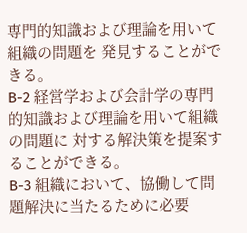専門的知識および理論を用いて組織の問題を 発見することができる。
B-2 経営学および会計学の専門的知識および理論を用いて組織の問題に 対する解決策を提案することができる。
B-3 組織において、協働して問題解決に当たるために必要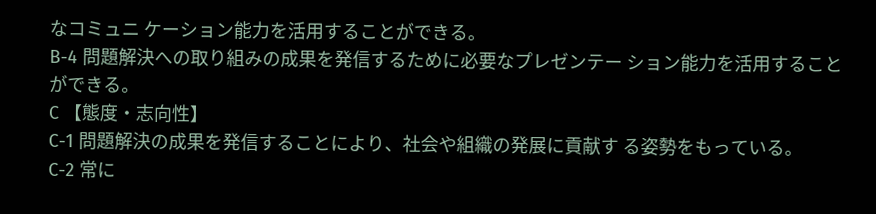なコミュニ ケーション能力を活用することができる。
B-4 問題解決への取り組みの成果を発信するために必要なプレゼンテー ション能力を活用することができる。
C 【態度・志向性】
C-1 問題解決の成果を発信することにより、社会や組織の発展に貢献す る姿勢をもっている。
C-2 常に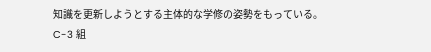知識を更新しようとする主体的な学修の姿勢をもっている。
C-3 組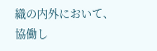織の内外において、協働し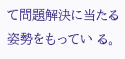て問題解決に当たる姿勢をもってい る。